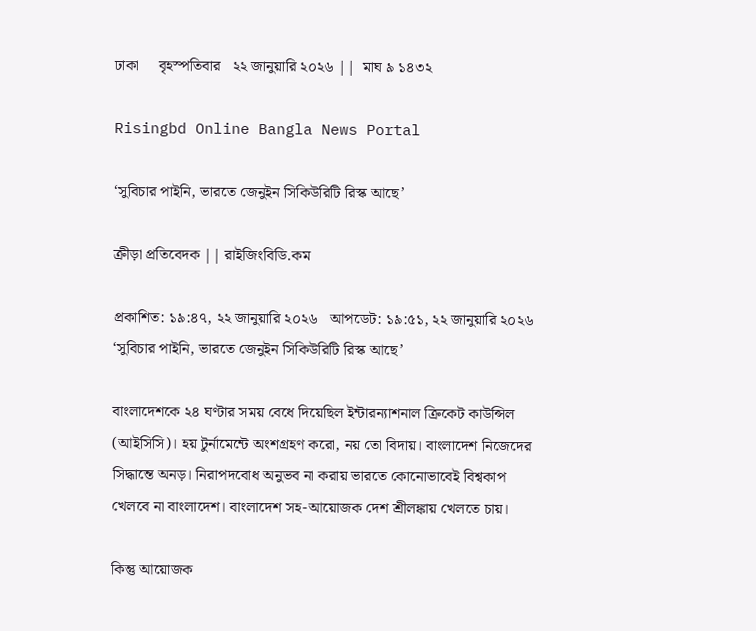ঢাকা     বৃহস্পতিবার   ২২ জানুয়ারি ২০২৬ ||  মাঘ ৯ ১৪৩২

Risingbd Online Bangla News Portal

‘সুবিচার পাইনি, ভারতে জেনুইন সিকিউরিটি রিস্ক আছে’

ক্রীড়া প্রতিবেদক || রাইজিংবিডি.কম

প্রকাশিত: ১৯:৪৭, ২২ জানুয়ারি ২০২৬   আপডেট: ১৯:৫১, ২২ জানুয়ারি ২০২৬
‘সুবিচার পাইনি, ভারতে জেনুইন সিকিউরিটি রিস্ক আছে’

বাংলাদেশকে ২৪ ঘণ্টার সময় বেধে দিয়েছিল ইন্টারন্যাশনাল ক্রিকেট কাউন্সিল (আইসিসি)। হয় টুর্নামেন্টে অংশগ্রহণ করো, নয় তো বিদায়। বাংলাদেশ নিজেদের সিদ্ধান্তে অনড়। নিরাপদবোধ অনুভব না করায় ভারতে কোনোভাবেই বিশ্বকাপ খেলবে না বাংলাদেশ। বাংলাদেশ সহ-আয়োজক দেশ শ্রীলঙ্কায় খেলতে চায়।

কিন্তু আয়োজক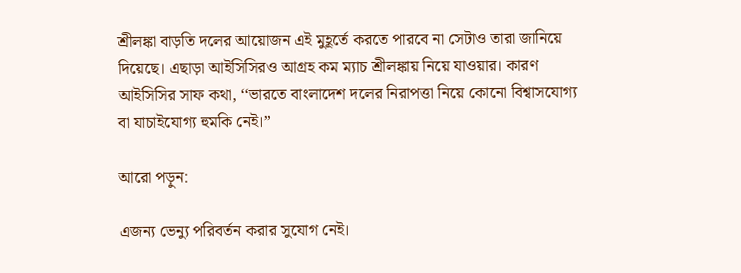শ্রীলঙ্কা বাড়তি দলের আয়োজন এই মুহূর্তে করতে পারবে না সেটাও তারা জানিয়ে দিয়েছে। এছাড়া আইসিসিরও আগ্রহ কম ম্যাচ শ্রীলঙ্কায় নিয়ে যাওয়ার। কারণ আইসিসির সাফ কথা, ‘‘ভারতে বাংলাদেশ দলের নিরাপত্তা নিয়ে কোনো বিশ্বাসযোগ্য বা যাচাইযোগ্য হুমকি নেই।”

আরো পড়ুন:

এজন্য ভেন্যু পরিবর্তন করার সুযোগ নেই।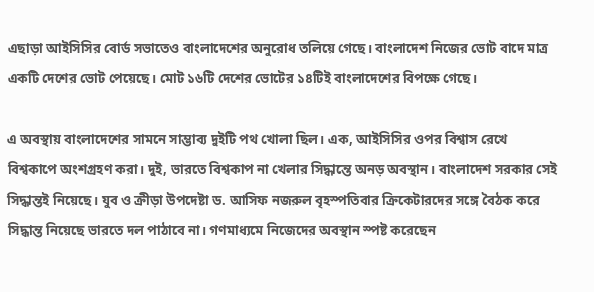এছাড়া আইসিসির বোর্ড সভাতেও বাংলাদেশের অনুরোধ তলিয়ে গেছে। বাংলাদেশ নিজের ভোট বাদে মাত্র একটি দেশের ভোট পেয়েছে। মোট ১৬টি দেশের ভোটের ১৪টিই বাংলাদেশের বিপক্ষে গেছে।

এ অবস্থায় বাংলাদেশের সামনে সাম্ভাব্য দুইটি পথ খোলা ছিল। এক, আইসিসির ওপর বিশ্বাস রেখে বিশ্বকাপে অংশগ্রহণ করা। দুই, ভারতে বিশ্বকাপ না খেলার সিদ্ধান্তে অনড় অবস্থান। বাংলাদেশ সরকার সেই সিদ্ধান্তই নিয়েছে। যুব ও ক্রীড়া উপদেষ্টা ড. আসিফ নজরুল বৃহস্পতিবার ক্রিকেটারদের সঙ্গে বৈঠক করে সিদ্ধান্ত নিয়েছে ভারতে দল পাঠাবে না। গণমাধ্যমে নিজেদের অবস্থান স্পষ্ট করেছেন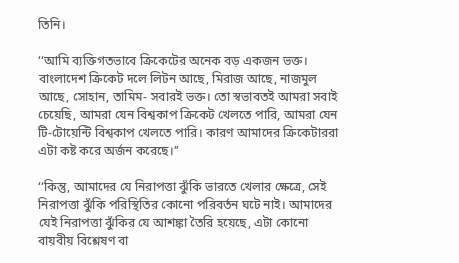তিনি।

‘‘আমি ব্যক্তিগতভাবে ক্রিকেটের অনেক বড় একজন ভক্ত। বাংলাদেশ ক্রিকেট দলে লিটন আছে, মিরাজ আছে, নাজমুল আছে, সোহান, তামিম- সবারই ভক্ত। তো স্বভাবতই আমরা সবাই চেয়েছি, আমরা যেন বিশ্বকাপ ক্রিকেট খেলতে পারি, আমরা যেন টি-টোয়েন্টি বিশ্বকাপ খেলতে পারি। কারণ আমাদের ক্রিকেটাররা এটা কষ্ট করে অর্জন করেছে।’’

‘‘কিন্তু, আমাদের যে নিরাপত্তা ঝুঁকি ভারতে খেলার ক্ষেত্রে, সেই নিরাপত্তা ঝুঁকি পরিস্থিতির কোনো পরিবর্তন ঘটে নাই। আমাদের যেই নিরাপত্তা ঝুঁকির যে আশঙ্কা তৈরি হয়েছে, এটা কোনো বায়বীয় বিশ্লেষণ বা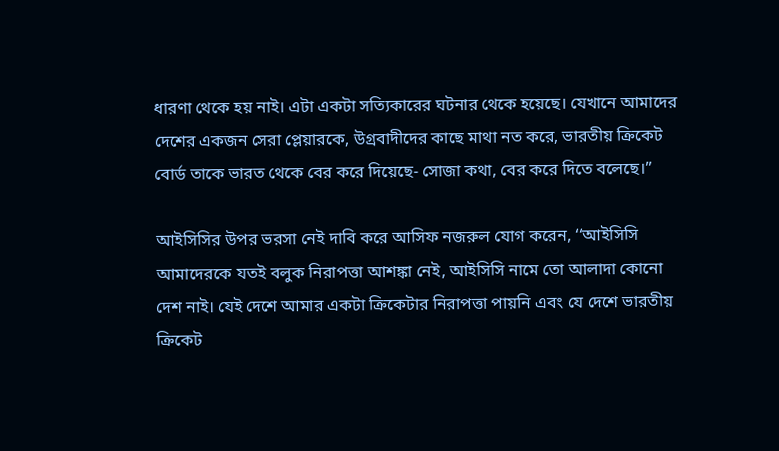ধারণা থেকে হয় নাই। এটা একটা সত্যিকারের ঘটনার থেকে হয়েছে। যেখানে আমাদের দেশের একজন সেরা প্লেয়ারকে, উগ্রবাদীদের কাছে মাথা নত করে, ভারতীয় ক্রিকেট বোর্ড তাকে ভারত থেকে বের করে দিয়েছে- সোজা কথা, বের করে দিতে বলেছে।’’

আইসিসির উপর ভরসা নেই দাবি করে আসিফ নজরুল যোগ করেন, ‘‘আইসিসি আমাদেরকে যতই বলুক নিরাপত্তা আশঙ্কা নেই, আইসিসি নামে তো আলাদা কোনো দেশ নাই। যেই দেশে আমার একটা ক্রিকেটার নিরাপত্তা পায়নি এবং যে দেশে ভারতীয় ক্রিকেট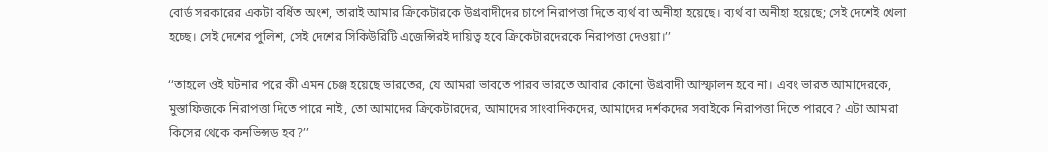বোর্ড সরকারের একটা বর্ধিত অংশ, তারাই আমার ক্রিকেটারকে উগ্রবাদীদের চাপে নিরাপত্তা দিতে ব্যর্থ বা অনীহা হয়েছে। ব্যর্থ বা অনীহা হয়েছে; সেই দেশেই খেলা হচ্ছে। সেই দেশের পুলিশ, সেই দেশের সিকিউরিটি এজেন্সিরই দায়িত্ব হবে ক্রিকেটারদেরকে নিরাপত্তা দেওয়া।’’

‘‘তাহলে ওই ঘটনার পরে কী এমন চেঞ্জ হয়েছে ভারতের, যে আমরা ভাবতে পারব ভারতে আবার কোনো উগ্রবাদী আস্ফালন হবে না। এবং ভারত আমাদেরকে, মুস্তাফিজকে নিরাপত্তা দিতে পারে নাই, তো আমাদের ক্রিকেটারদের, আমাদের সাংবাদিকদের, আমাদের দর্শকদের সবাইকে নিরাপত্তা দিতে পারবে? এটা আমরা কিসের থেকে কনভিন্সড হব?’’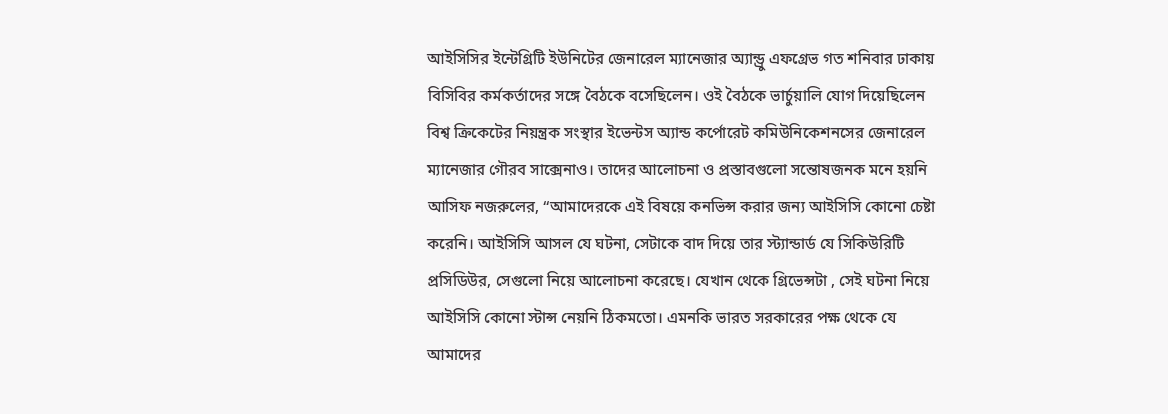আইসিসির ইন্টেগ্রিটি ইউনিটের জেনারেল ম্যানেজার অ্যান্ড্রু এফগ্রেভ গত শনিবার ঢাকায় বিসিবির কর্মকর্তাদের সঙ্গে বৈঠকে বসেছিলেন। ওই বৈঠকে ভার্চুয়ালি যোগ দিয়েছিলেন বিশ্ব ক্রিকেটের নিয়ন্ত্রক সংস্থার ইভেন্টস অ্যান্ড কর্পোরেট কমিউনিকেশনসের জেনারেল ম্যানেজার গৌরব সাক্সেনাও। তাদের আলোচনা ও প্রস্তাবগুলো সন্তোষজনক মনে হয়নি আসিফ নজরুলের, ‘‘আমাদেরকে এই বিষয়ে কনভিন্স করার জন্য আইসিসি কোনো চেষ্টা করেনি। আইসিসি আসল যে ঘটনা, সেটাকে বাদ দিয়ে তার স্ট্যান্ডার্ড যে সিকিউরিটি প্রসিডিউর, সেগুলো নিয়ে আলোচনা করেছে। যেখান থেকে গ্রিভেন্সটা , সেই ঘটনা নিয়ে আইসিসি কোনো স্টান্স নেয়নি ঠিকমতো। এমনকি ভারত সরকারের পক্ষ থেকে যে আমাদের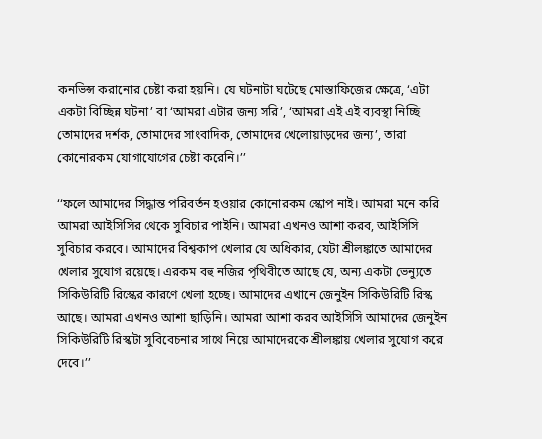কনভিন্স করানোর চেষ্টা করা হয়নি। যে ঘটনাটা ঘটেছে মোস্তাফিজের ক্ষেত্রে, ‘এটা একটা বিচ্ছিন্ন ঘটনা’ বা ‘আমরা এটার জন্য সরি’, ‘আমরা এই এই ব্যবস্থা নিচ্ছি তোমাদের দর্শক, তোমাদের সাংবাদিক, তোমাদের খেলোয়াড়দের জন্য’, তারা কোনোরকম যোগাযোগের চেষ্টা করেনি।’’

‘‘ফলে আমাদের সিদ্ধান্ত পরিবর্তন হওয়ার কোনোরকম স্কোপ নাই। আমরা মনে করি আমরা আইসিসির থেকে সুবিচার পাইনি। আমরা এখনও আশা করব, আইসিসি সুবিচার করবে। আমাদের বিশ্বকাপ খেলার যে অধিকার, যেটা শ্রীলঙ্কাতে আমাদের খেলার সুযোগ রয়েছে। এরকম বহু নজির পৃথিবীতে আছে যে, অন্য একটা ভেন্যুতে সিকিউরিটি রিস্কের কারণে খেলা হচ্ছে। আমাদের এখানে জেনুইন সিকিউরিটি রিস্ক আছে। আমরা এখনও আশা ছাড়িনি। আমরা আশা করব আইসিসি আমাদের জেনুইন সিকিউরিটি রিস্কটা সুবিবেচনার সাথে নিয়ে আমাদেরকে শ্রীলঙ্কায় খেলার সুযোগ করে দেবে।’’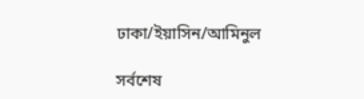ঢাকা/ইয়াসিন/আমিনুল

সর্বশেষ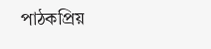পাঠকপ্রিয়